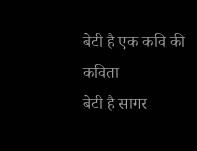बेटी है एक कवि की कविता
बेटी है सागर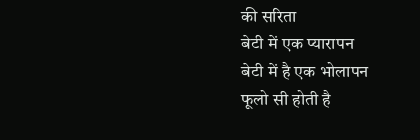की सरिता
बेटी में एक प्यारापन
बेटी में है एक भोलापन
फूलो सी होती है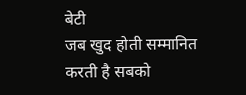बेटी
जब खुद होती सम्मानित
करती है सबको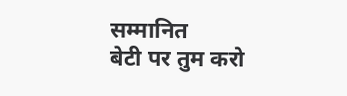सम्मानित
बेटी पर तुम करो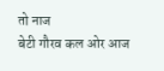तो नाज
बेटी गौरव कल ओर आज